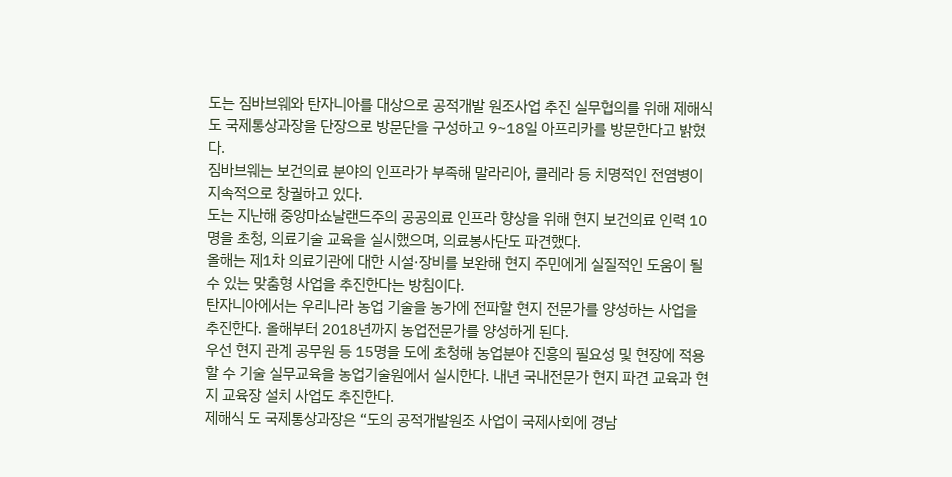도는 짐바브웨와 탄자니아를 대상으로 공적개발 원조사업 추진 실무협의를 위해 제해식 도 국제통상과장을 단장으로 방문단을 구성하고 9~18일 아프리카를 방문한다고 밝혔다.
짐바브웨는 보건의료 분야의 인프라가 부족해 말라리아, 콜레라 등 치명적인 전염병이 지속적으로 창궐하고 있다.
도는 지난해 중앙마쇼날랜드주의 공공의료 인프라 향상을 위해 현지 보건의료 인력 10명을 초청, 의료기술 교육을 실시했으며, 의료봉사단도 파견했다.
올해는 제1차 의료기관에 대한 시설·장비를 보완해 현지 주민에게 실질적인 도움이 될 수 있는 맞춤형 사업을 추진한다는 방침이다.
탄자니아에서는 우리나라 농업 기술을 농가에 전파할 현지 전문가를 양성하는 사업을 추진한다. 올해부터 2018년까지 농업전문가를 양성하게 된다.
우선 현지 관계 공무원 등 15명을 도에 초청해 농업분야 진흥의 필요성 및 현장에 적용할 수 기술 실무교육을 농업기술원에서 실시한다. 내년 국내전문가 현지 파견 교육과 현지 교육장 설치 사업도 추진한다.
제해식 도 국제통상과장은 “도의 공적개발원조 사업이 국제사회에 경남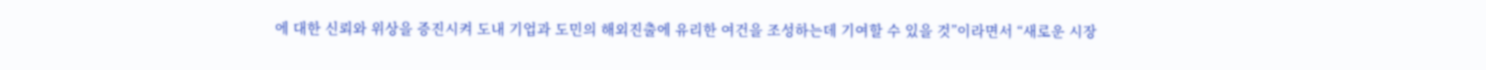에 대한 신뢰와 위상을 증진시켜 도내 기업과 도민의 해외진출에 유리한 여건을 조성하는데 기여할 수 있을 것”이라면서 “새로운 시장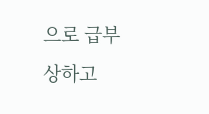으로 급부상하고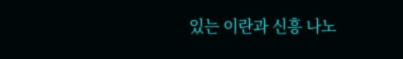있는 이란과 신흥 나노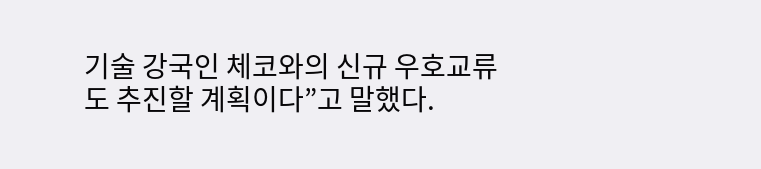기술 강국인 체코와의 신규 우호교류도 추진할 계획이다”고 말했다.